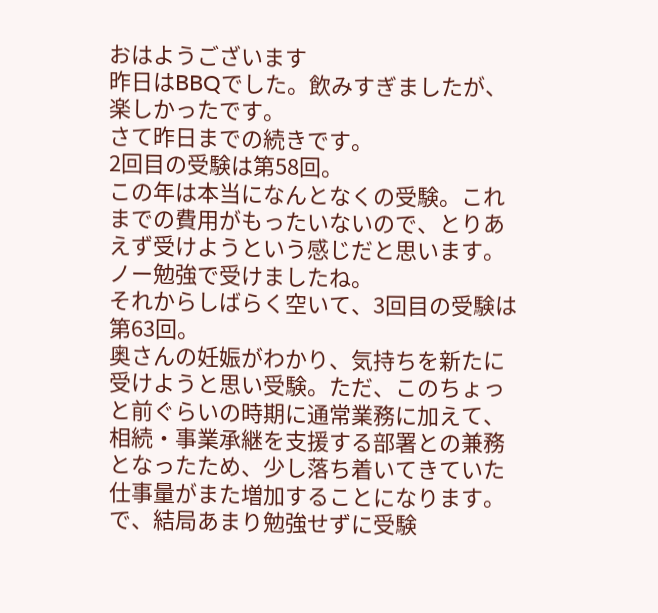おはようございます
昨日はBBQでした。飲みすぎましたが、楽しかったです。
さて昨日までの続きです。
2回目の受験は第58回。
この年は本当になんとなくの受験。これまでの費用がもったいないので、とりあえず受けようという感じだと思います。ノー勉強で受けましたね。
それからしばらく空いて、3回目の受験は第63回。
奥さんの妊娠がわかり、気持ちを新たに受けようと思い受験。ただ、このちょっと前ぐらいの時期に通常業務に加えて、相続・事業承継を支援する部署との兼務となったため、少し落ち着いてきていた仕事量がまた増加することになります。で、結局あまり勉強せずに受験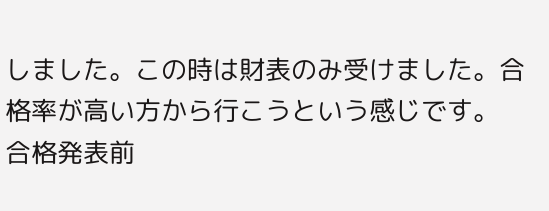しました。この時は財表のみ受けました。合格率が高い方から行こうという感じです。
合格発表前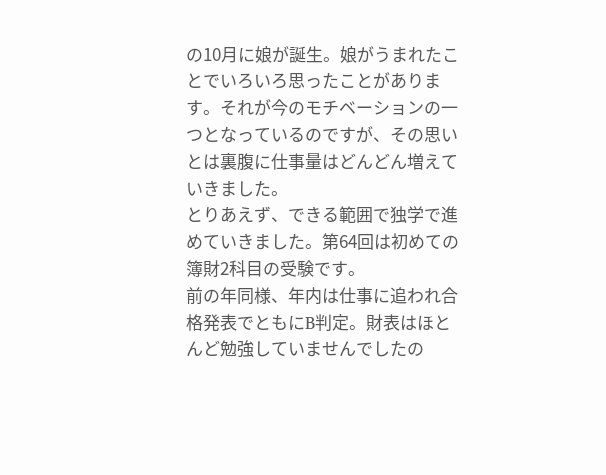の10月に娘が誕生。娘がうまれたことでいろいろ思ったことがあります。それが今のモチベーションの一つとなっているのですが、その思いとは裏腹に仕事量はどんどん増えていきました。
とりあえず、できる範囲で独学で進めていきました。第64回は初めての簿財2科目の受験です。
前の年同様、年内は仕事に追われ合格発表でともにB判定。財表はほとんど勉強していませんでしたの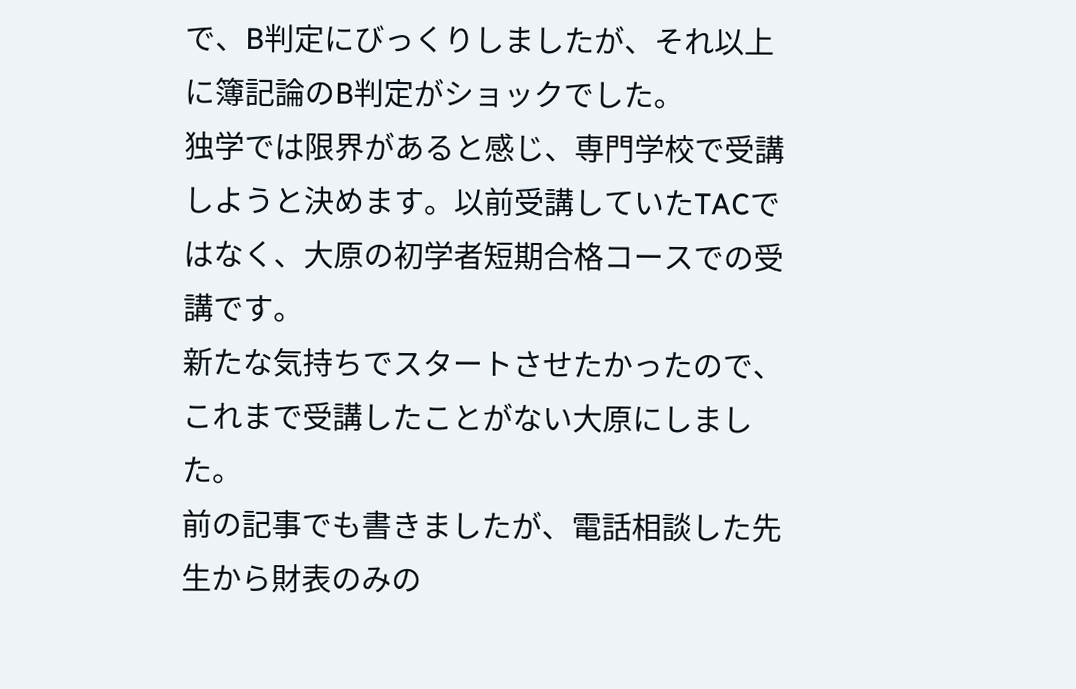で、B判定にびっくりしましたが、それ以上に簿記論のB判定がショックでした。
独学では限界があると感じ、専門学校で受講しようと決めます。以前受講していたTACではなく、大原の初学者短期合格コースでの受講です。
新たな気持ちでスタートさせたかったので、これまで受講したことがない大原にしました。
前の記事でも書きましたが、電話相談した先生から財表のみの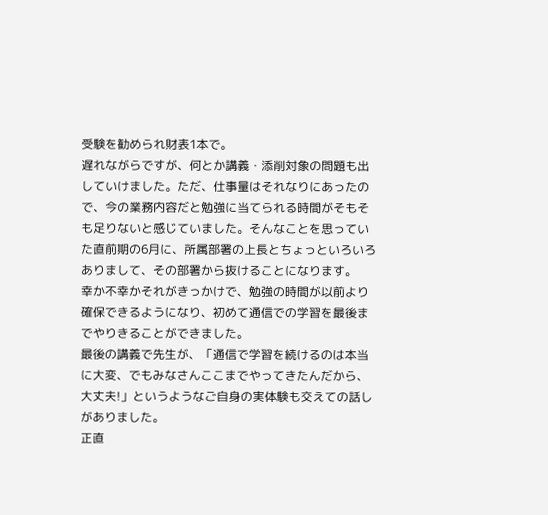受験を勧められ財表1本で。
遅れながらですが、何とか講義・添削対象の問題も出していけました。ただ、仕事量はそれなりにあったので、今の業務内容だと勉強に当てられる時間がそもそも足りないと感じていました。そんなことを思っていた直前期の6月に、所属部署の上長とちょっといろいろありまして、その部署から抜けることになります。
幸か不幸かそれがきっかけで、勉強の時間が以前より確保できるようになり、初めて通信での学習を最後までやりきることができました。
最後の講義で先生が、「通信で学習を続けるのは本当に大変、でもみなさんここまでやってきたんだから、大丈夫!」というようなご自身の実体験も交えての話しがありました。
正直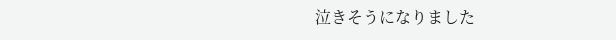泣きそうになりました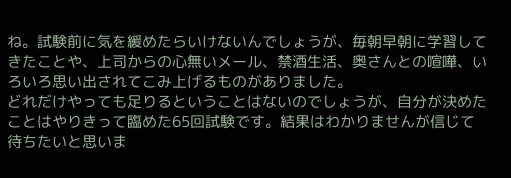ね。試験前に気を緩めたらいけないんでしょうが、毎朝早朝に学習してきたことや、上司からの心無いメール、禁酒生活、奥さんとの喧嘩、いろいろ思い出されてこみ上げるものがありました。
どれだけやっても足りるということはないのでしょうが、自分が決めたことはやりきって臨めた65回試験です。結果はわかりませんが信じて待ちたいと思いま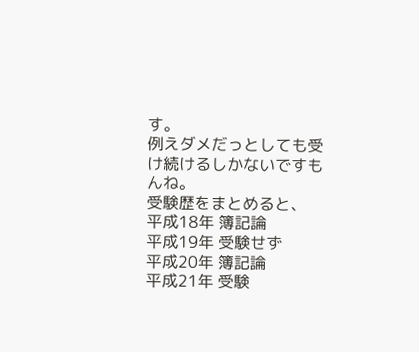す。
例えダメだっとしても受け続けるしかないですもんね。
受験歴をまとめると、
平成18年 簿記論
平成19年 受験せず
平成20年 簿記論
平成21年 受験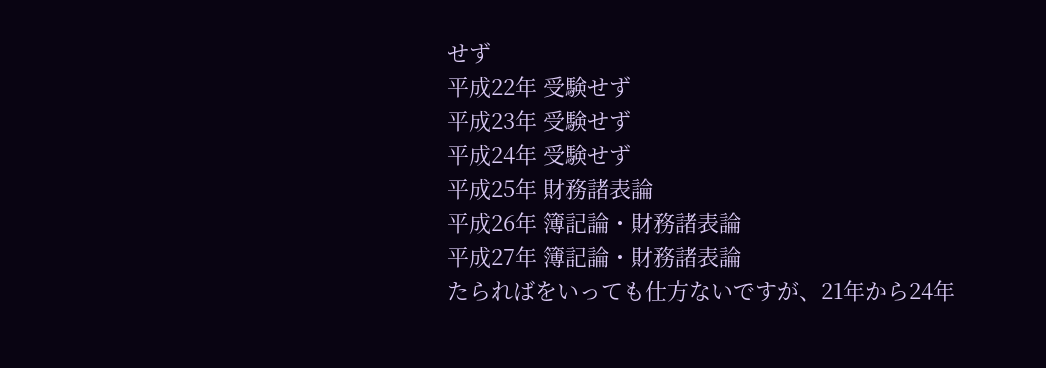せず
平成22年 受験せず
平成23年 受験せず
平成24年 受験せず
平成25年 財務諸表論
平成26年 簿記論・財務諸表論
平成27年 簿記論・財務諸表論
たらればをいっても仕方ないですが、21年から24年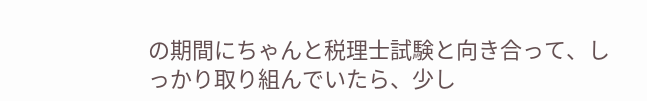の期間にちゃんと税理士試験と向き合って、しっかり取り組んでいたら、少し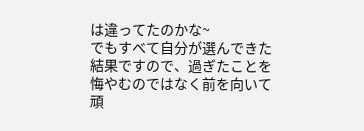は違ってたのかな~
でもすべて自分が選んできた結果ですので、過ぎたことを悔やむのではなく前を向いて頑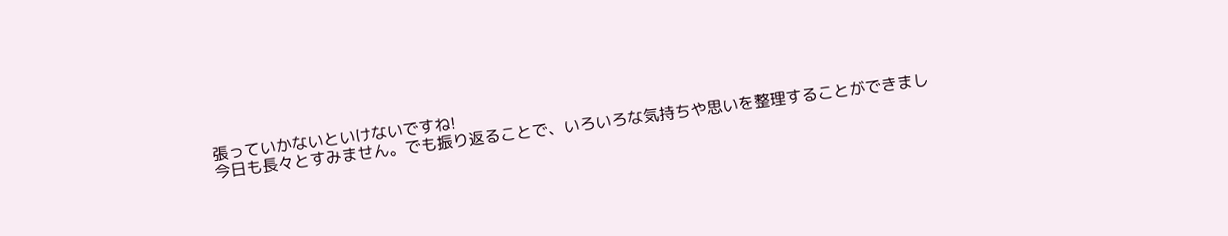張っていかないといけないですね!
今日も長々とすみません。でも振り返ることで、いろいろな気持ちや思いを整理することができまし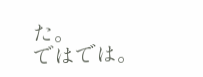た。
ではでは。